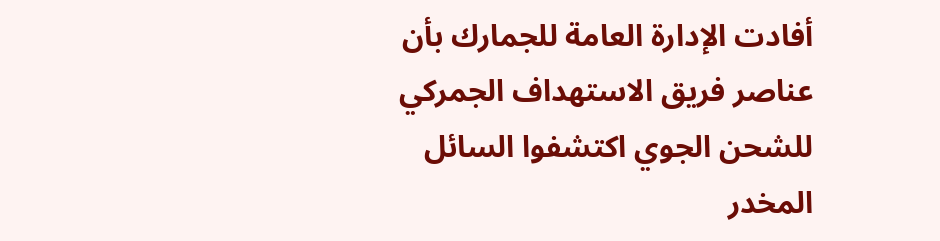أفادت الإدارة العامة للجمارك بأن عناصر فريق الاستهداف الجمركي للشحن الجوي اكتشفوا السائل المخدر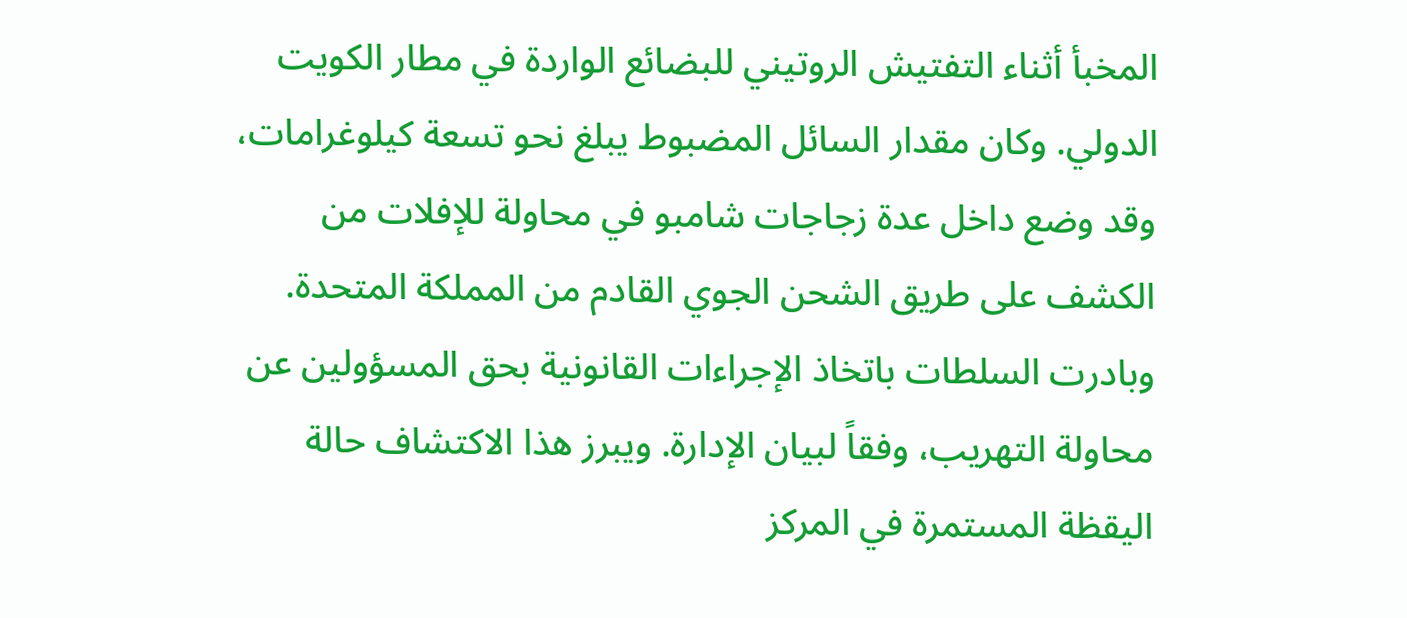المخبأ أثناء التفتيش الروتيني للبضائع الواردة في مطار الكويت الدولي. وكان مقدار السائل المضبوط يبلغ نحو تسعة كيلوغرامات، وقد وضع داخل عدة زجاجات شامبو في محاولة للإفلات من الكشف على طريق الشحن الجوي القادم من المملكة المتحدة. وبادرت السلطات باتخاذ الإجراءات القانونية بحق المسؤولين عن محاولة التهريب، وفقاً لبيان الإدارة. ويبرز هذا الاكتشاف حالة اليقظة المستمرة في المركز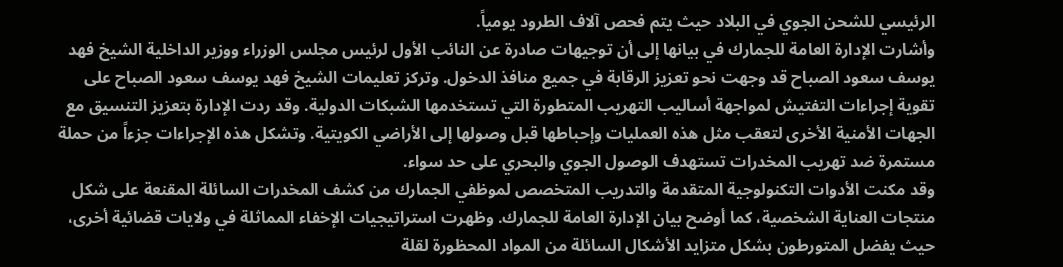الرئيسي للشحن الجوي في البلاد حيث يتم فحص آلاف الطرود يومياً.
وأشارت الإدارة العامة للجمارك في بيانها إلى أن توجيهات صادرة عن النائب الأول لرئيس مجلس الوزراء ووزير الداخلية الشيخ فهد يوسف سعود الصباح قد وجهت نحو تعزيز الرقابة في جميع منافذ الدخول. وتركز تعليمات الشيخ فهد يوسف سعود الصباح على تقوية إجراءات التفتيش لمواجهة أساليب التهريب المتطورة التي تستخدمها الشبكات الدولية. وقد ردت الإدارة بتعزيز التنسيق مع الجهات الأمنية الأخرى لتعقب مثل هذه العمليات وإحباطها قبل وصولها إلى الأراضي الكويتية. وتشكل هذه الإجراءات جزءاً من حملة مستمرة ضد تهريب المخدرات تستهدف الوصول الجوي والبحري على حد سواء.
وقد مكنت الأدوات التكنولوجية المتقدمة والتدريب المتخصص لموظفي الجمارك من كشف المخدرات السائلة المقنعة على شكل منتجات العناية الشخصية، كما أوضح بيان الإدارة العامة للجمارك. وظهرت استراتيجيات الإخفاء المماثلة في ولايات قضائية أخرى، حيث يفضل المتورطون بشكل متزايد الأشكال السائلة من المواد المحظورة لقلة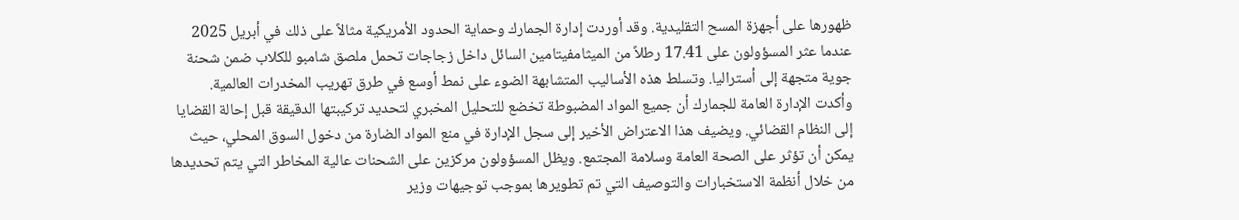ظهورها على أجهزة المسح التقليدية. وقد أوردت إدارة الجمارك وحماية الحدود الأمريكية مثالاً على ذلك في أبريل 2025 عندما عثر المسؤولون على 17.41 رطلاً من الميثامفيتامين السائل داخل زجاجات تحمل ملصق شامبو للكلاب ضمن شحنة جوية متجهة إلى أستراليا. وتسلط هذه الأساليب المتشابهة الضوء على نمط أوسع في طرق تهريب المخدرات العالمية.
وأكدت الإدارة العامة للجمارك أن جميع المواد المضبوطة تخضع للتحليل المخبري لتحديد تركيبتها الدقيقة قبل إحالة القضايا إلى النظام القضائي. ويضيف هذا الاعتراض الأخير إلى سجل الإدارة في منع المواد الضارة من دخول السوق المحلي، حيث يمكن أن تؤثر على الصحة العامة وسلامة المجتمع. ويظل المسؤولون مركزين على الشحنات عالية المخاطر التي يتم تحديدها من خلال أنظمة الاستخبارات والتوصيف التي تم تطويرها بموجب توجيهات وزير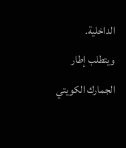الداخلية.
ويتطلب إطار الجمارك الكويتي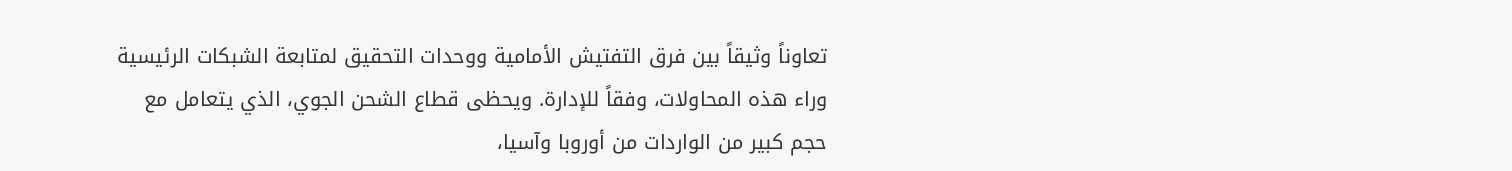تعاوناً وثيقاً بين فرق التفتيش الأمامية ووحدات التحقيق لمتابعة الشبكات الرئيسية وراء هذه المحاولات، وفقاً للإدارة. ويحظى قطاع الشحن الجوي، الذي يتعامل مع حجم كبير من الواردات من أوروبا وآسيا،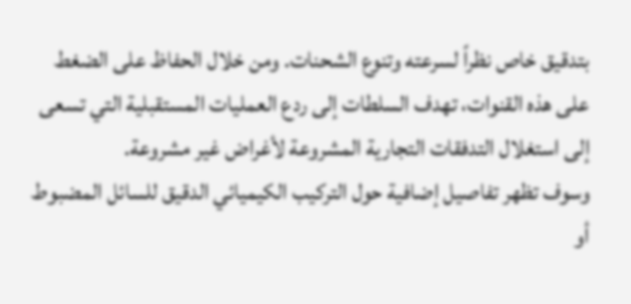بتدقيق خاص نظراً لسرعته وتنوع الشحنات. ومن خلال الحفاظ على الضغط على هذه القنوات، تهدف السلطات إلى ردع العمليات المستقبلية التي تسعى إلى استغلال التدفقات التجارية المشروعة لأغراض غير مشروعة.
وسوف تظهر تفاصيل إضافية حول التركيب الكيميائي الدقيق للسائل المضبوط أو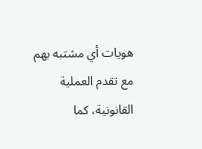هويات أي مشتبه بهم مع تقدم العملية القانونية، كما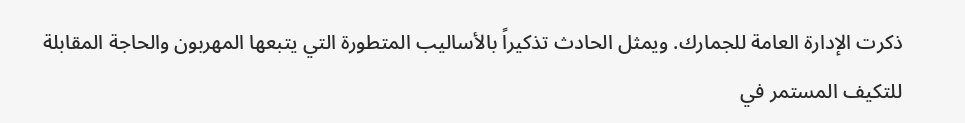ذكرت الإدارة العامة للجمارك. ويمثل الحادث تذكيراً بالأساليب المتطورة التي يتبعها المهربون والحاجة المقابلة للتكيف المستمر في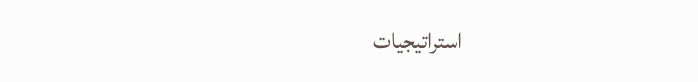استراتيجيات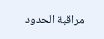مراقبة الحدود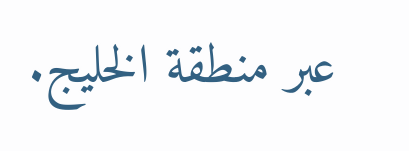عبر منطقة الخليج.